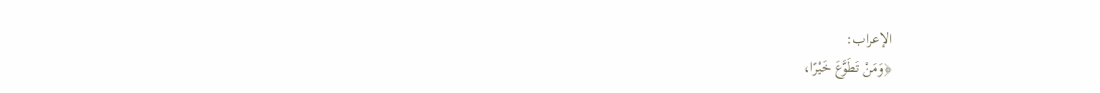الإعراب:
﴿وَمَنْ تَطَوَّعَ خَيْرًا،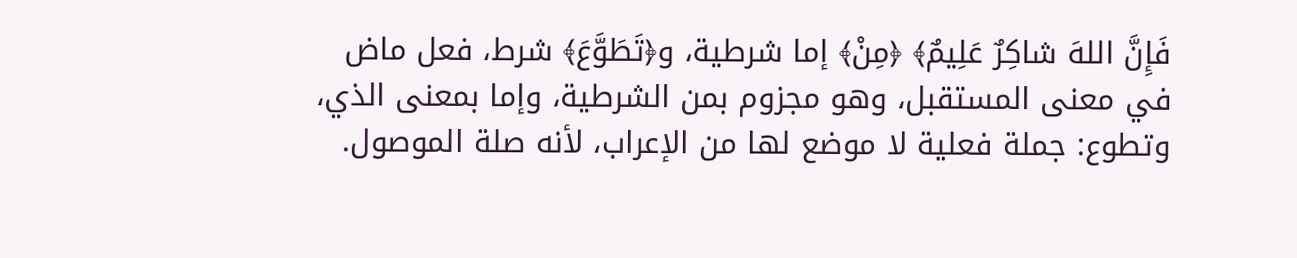فَإِنَّ اللهَ شاكِرٌ عَلِيمٌ﴾ ﴿مِنْ﴾ إما شرطية، و﴿تَطَوَّعَ﴾ شرط، فعل ماض في معنى المستقبل، وهو مجزوم بمن الشرطية، وإما بمعنى الذي، وتطوع: جملة فعلية لا موضع لها من الإعراب، لأنه صلة الموصول.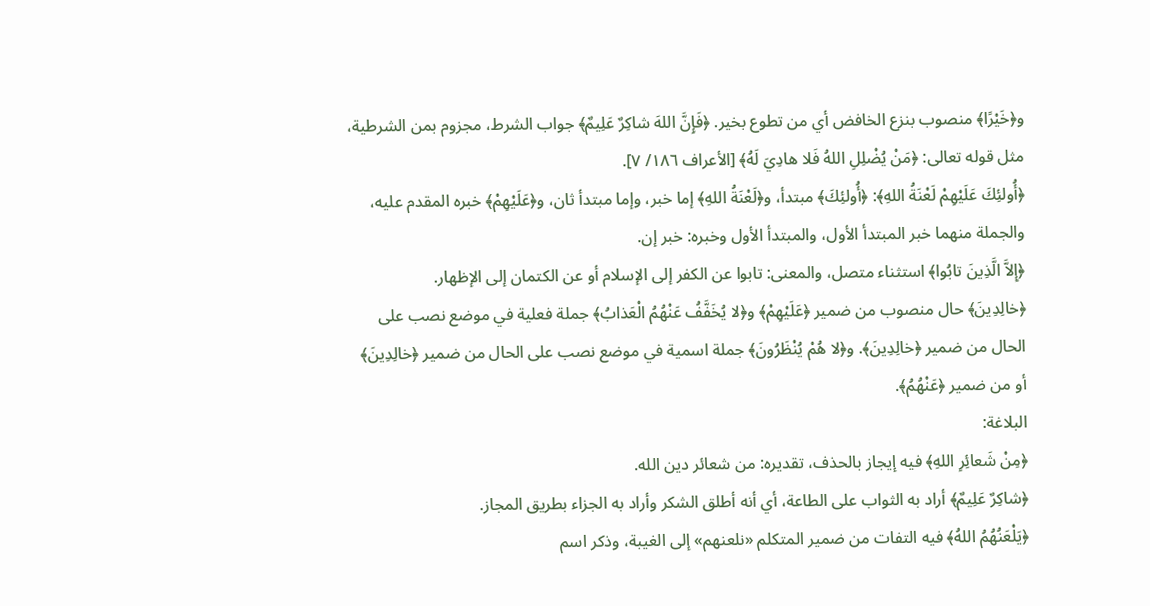و﴿خَيْرًا﴾ منصوب بنزع الخافض أي من تطوع بخير. ﴿فَإِنَّ اللهَ شاكِرٌ عَلِيمٌ﴾ جواب الشرط، مجزوم بمن الشرطية، مثل قوله تعالى: ﴿مَنْ يُضْلِلِ اللهُ فَلا هادِيَ لَهُ﴾ [الأعراف ١٨٦/ ٧].
﴿أُولئِكَ عَلَيْهِمْ لَعْنَةُ اللهِ﴾: ﴿أُولئِكَ﴾ مبتدأ، و﴿لَعْنَةُ اللهِ﴾ إما خبر، وإما مبتدأ ثان، و﴿عَلَيْهِمْ﴾ خبره المقدم عليه، والجملة منهما خبر المبتدأ الأول، والمبتدأ الأول وخبره: خبر إن.
﴿إِلاَّ الَّذِينَ تابُوا﴾ استثناء متصل، والمعنى: تابوا عن الكفر إلى الإسلام أو عن الكتمان إلى الإظهار.
﴿خالِدِينَ﴾ حال منصوب من ضمير ﴿عَلَيْهِمْ﴾ و﴿لا يُخَفَّفُ عَنْهُمُ الْعَذابُ﴾ جملة فعلية في موضع نصب على الحال من ضمير ﴿خالِدِينَ﴾. و﴿لا هُمْ يُنْظَرُونَ﴾ جملة اسمية في موضع نصب على الحال من ضمير ﴿خالِدِينَ﴾ أو من ضمير ﴿عَنْهُمُ﴾.
البلاغة:
﴿مِنْ شَعائِرِ اللهِ﴾ فيه إيجاز بالحذف، تقديره: من شعائر دين الله.
﴿شاكِرٌ عَلِيمٌ﴾ أراد به الثواب على الطاعة، أي أنه أطلق الشكر وأراد به الجزاء بطريق المجاز.
﴿يَلْعَنُهُمُ اللهُ﴾ فيه التفات من ضمير المتكلم «نلعنهم» إلى الغيبة، وذكر اسم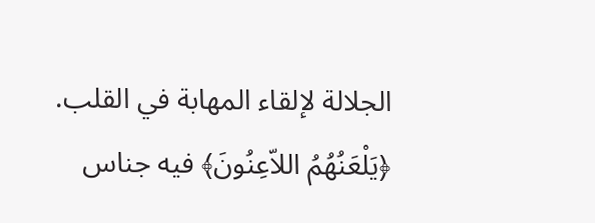الجلالة لإلقاء المهابة في القلب.
﴿يَلْعَنُهُمُ اللاّعِنُونَ﴾ فيه جناس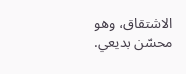الاشتقاق، وهو محسّن بديعي.